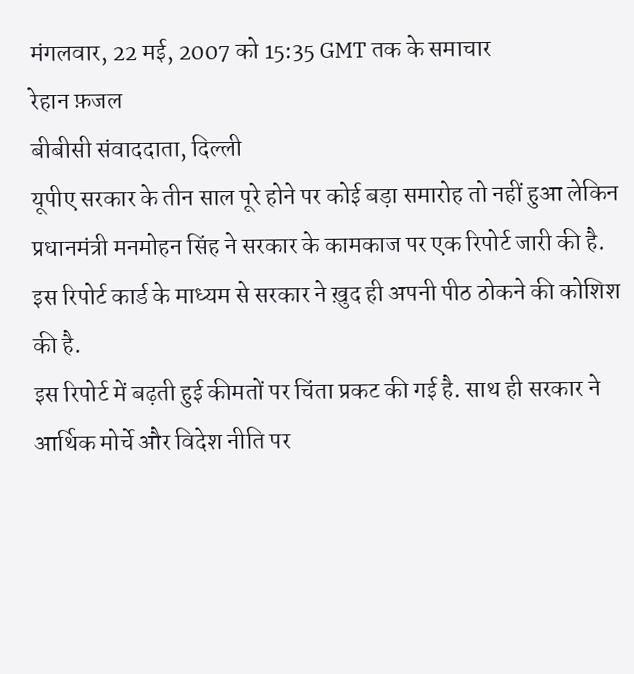मंगलवार, 22 मई, 2007 को 15:35 GMT तक के समाचार
रेहान फ़जल
बीबीसी संवाददाता, दिल्ली
यूपीए सरकार के तीन साल पूरे होने पर कोई बड़ा समारोह तो नहीं हुआ लेकिन प्रधानमंत्री मनमोहन सिंह ने सरकार के कामकाज पर एक रिपोर्ट जारी की है.
इस रिपोर्ट कार्ड के माध्यम से सरकार ने ख़ुद ही अपनी पीठ ठोकने की कोशिश की है.
इस रिपोर्ट में बढ़ती हुई कीमतों पर चिंता प्रकट की गई है. साथ ही सरकार ने आर्थिक मोर्चे और विदेश नीति पर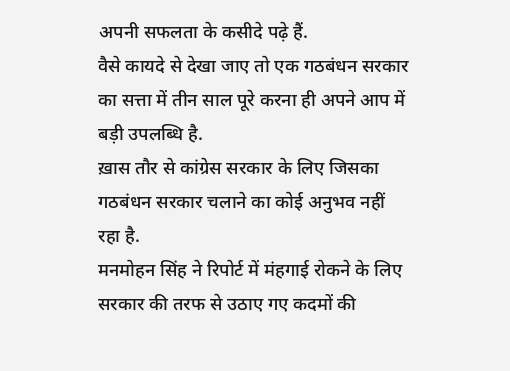अपनी सफलता के कसीदे पढ़े हैं.
वैसे कायदे से देखा जाए तो एक गठबंधन सरकार का सत्ता में तीन साल पूरे करना ही अपने आप में बड़ी उपलब्धि है.
ख़ास तौर से कांग्रेस सरकार के लिए जिसका गठबंधन सरकार चलाने का कोई अनुभव नहीं रहा है.
मनमोहन सिंह ने रिपोर्ट में मंहगाई रोकने के लिए सरकार की तरफ से उठाए गए कदमों की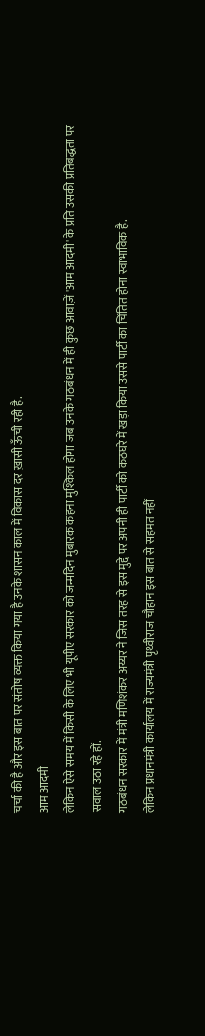चर्चा की है और इस बात पर संतोष व्यक्त किया गया है उनके शासन काल में विकास दर ख़ासी ऊँची रही है.
आम आदमी
लेकिन ऐसे समय में किसी के लिए भी यूपीए सरकार को जन्मदिन मुबारक कहना मुश्किल होगा जब उनके गठबंधन में ही कुछ आवाज़ें 'आम आदमी' के प्रति उसकी प्रतिबद्धता पर सवाल उठा रहे हों.
गठबंधन सरकार में मंत्री मणिशंकर अय्यर ने जिस तरह से इस मुद्दे पर अपनी ही पार्टी को कठघरे में खड़ा किया उससे पार्टी का चिंतित होना स्वाभाविक है.
लेकिन प्रधानमंत्री कार्यालय में राज्यमंत्री पृथ्वीराज चौहान इस बात से सहमत नहीं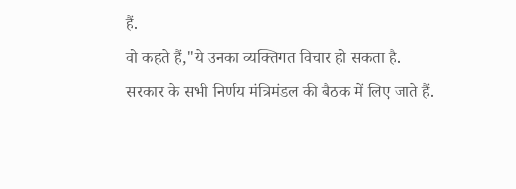हैं.
वो कहते हैं,"ये उनका व्यक्तिगत विचार हो सकता है. सरकार के सभी निर्णय मंत्रिमंडल की बैठक में लिए जाते हैं.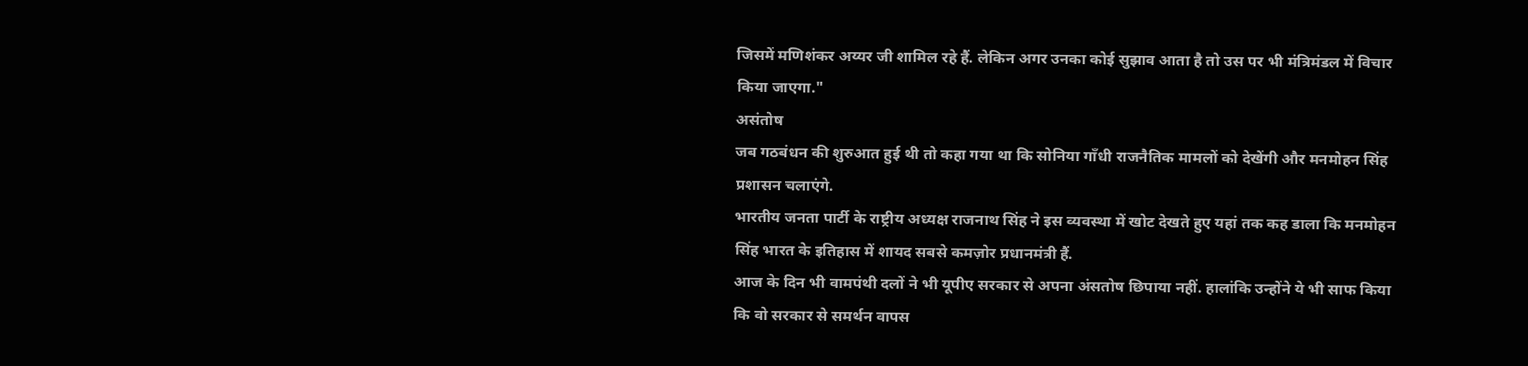जिसमें मणिशंकर अय्यर जी शामिल रहे हैं. लेकिन अगर उनका कोई सुझाव आता है तो उस पर भी मंत्रिमंडल में विचार किया जाएगा."
असंतोष
जब गठबंधन की शुरुआत हुई थी तो कहा गया था कि सोनिया गाँधी राजनैतिक मामलों को देखेंगी और मनमोहन सिंह प्रशासन चलाएंगे.
भारतीय जनता पार्टी के राष्ट्रीय अध्यक्ष राजनाथ सिंह ने इस व्यवस्था में खोट देखते हुए यहां तक कह डाला कि मनमोहन सिंह भारत के इतिहास में शायद सबसे कमज़ोर प्रधानमंत्री हैं.
आज के दिन भी वामपंथी दलों ने भी यूपीए सरकार से अपना अंसतोष छिपाया नहीं. हालांकि उन्होंने ये भी साफ किया कि वो सरकार से समर्थन वापस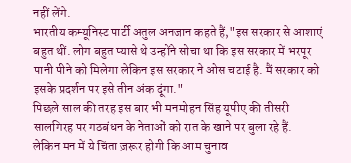नहीं लेंगे.
भारतीय कम्यूनिस्ट पार्टी अतुल अनजान कहते हैं,"इस सरकार से आशाएं बहुत थीं. लोग बहुत प्यासे थे उन्होंने सोचा था कि इस सरकार में भरपूर पानी पीने को मिलेगा लेकिन इस सरकार ने ओस चटाई है. मैं सरकार को इसके प्रदर्शन पर इसे तीन अंक दूंगा."
पिछले साल की तरह इस बार भी मनमोहन सिंह यूपीए की तीसरी सालगिरह पर गठबंधन के नेताओं को रात के खाने पर बुला रहे हैं.
लेकिन मन में ये चिंता ज़रूर होगी कि आम चुनाव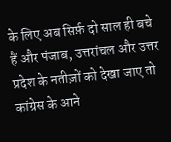के लिए अब सिर्फ़ दो साल ही बचे हैं और पंजाब, उत्तरांचल और उत्तर प्रदेश के नतीज़ों को देखा जाए तो कांग्रेस के आने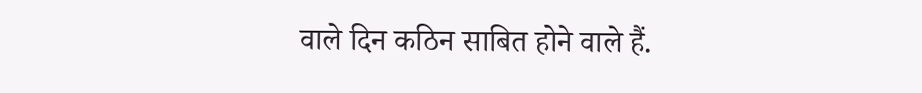वाले दिन कठिन साबित होने वाले हैं.